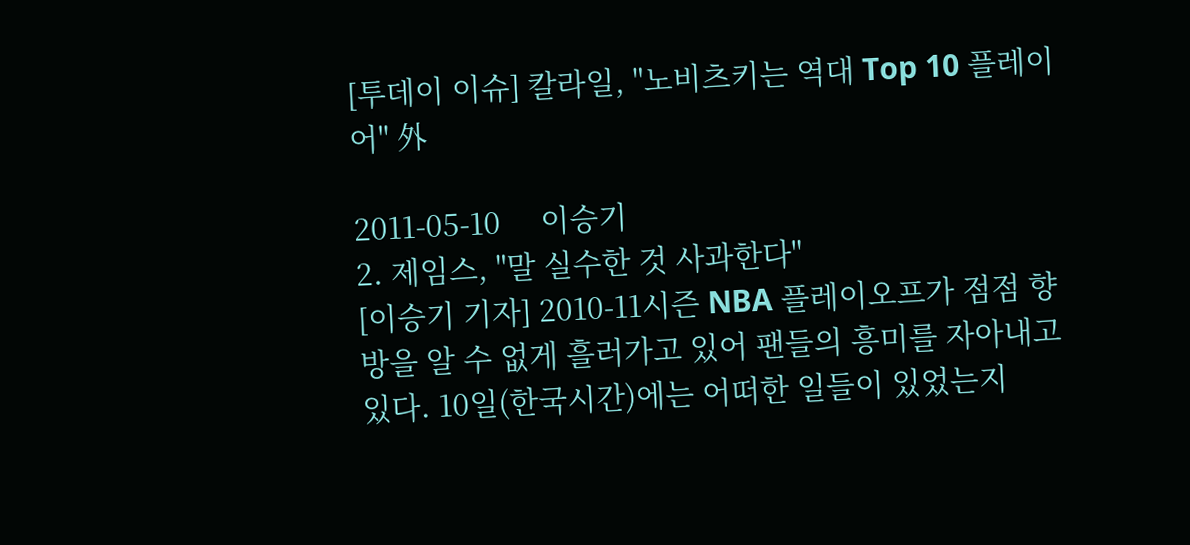[투데이 이슈] 칼라일, "노비츠키는 역대 Top 10 플레이어" 外

2011-05-10     이승기
2. 제임스, "말 실수한 것 사과한다"
[이승기 기자] 2010-11시즌 NBA 플레이오프가 점점 향방을 알 수 없게 흘러가고 있어 팬들의 흥미를 자아내고 있다. 10일(한국시간)에는 어떠한 일들이 있었는지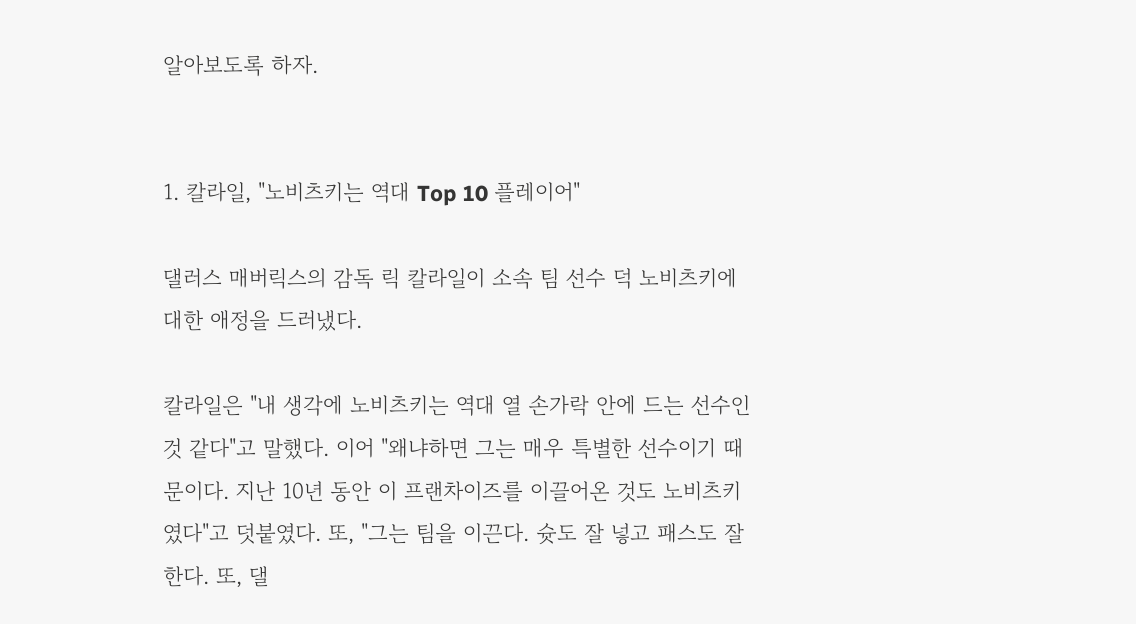알아보도록 하자.


1. 칼라일, "노비츠키는 역대 Top 10 플레이어"

댈러스 매버릭스의 감독 릭 칼라일이 소속 팀 선수 덕 노비츠키에 대한 애정을 드러냈다.

칼라일은 "내 생각에 노비츠키는 역대 열 손가락 안에 드는 선수인 것 같다"고 말했다. 이어 "왜냐하면 그는 매우 특별한 선수이기 때문이다. 지난 10년 동안 이 프랜차이즈를 이끌어온 것도 노비츠키였다"고 덧붙였다. 또, "그는 팀을 이끈다. 슛도 잘 넣고 패스도 잘 한다. 또, 댈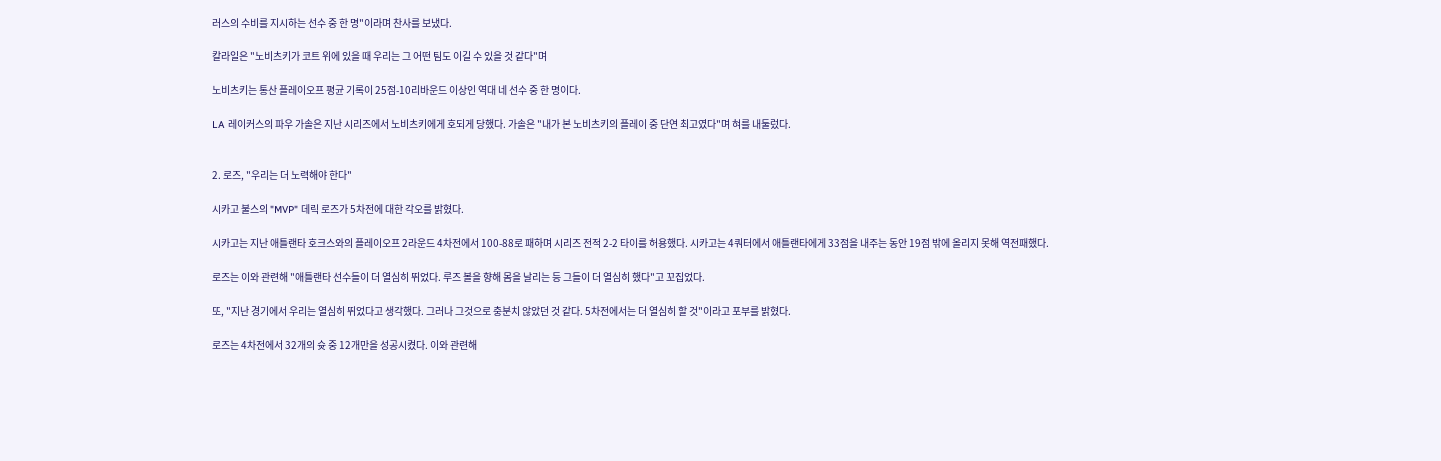러스의 수비를 지시하는 선수 중 한 명"이라며 찬사를 보냈다.

칼라일은 "노비츠키가 코트 위에 있을 때 우리는 그 어떤 팀도 이길 수 있을 것 같다"며

노비츠키는 통산 플레이오프 평균 기록이 25점-10리바운드 이상인 역대 네 선수 중 한 명이다.

LA 레이커스의 파우 가솔은 지난 시리즈에서 노비츠키에게 호되게 당했다. 가솔은 "내가 본 노비츠키의 플레이 중 단연 최고였다"며 혀를 내둘렀다.


2. 로즈, "우리는 더 노력해야 한다"

시카고 불스의 "MVP" 데릭 로즈가 5차전에 대한 각오를 밝혔다.

시카고는 지난 애틀랜타 호크스와의 플레이오프 2라운드 4차전에서 100-88로 패하며 시리즈 전적 2-2 타이를 허용했다. 시카고는 4쿼터에서 애틀랜타에게 33점을 내주는 동안 19점 밖에 올리지 못해 역전패했다.

로즈는 이와 관련해 "애틀랜타 선수들이 더 열심히 뛰었다. 루즈 볼을 향해 몸을 날리는 등 그들이 더 열심히 했다"고 꼬집었다.

또, "지난 경기에서 우리는 열심히 뛰었다고 생각했다. 그러나 그것으로 충분치 않았던 것 같다. 5차전에서는 더 열심히 할 것"이라고 포부를 밝혔다.

로즈는 4차전에서 32개의 슛 중 12개만을 성공시켰다. 이와 관련해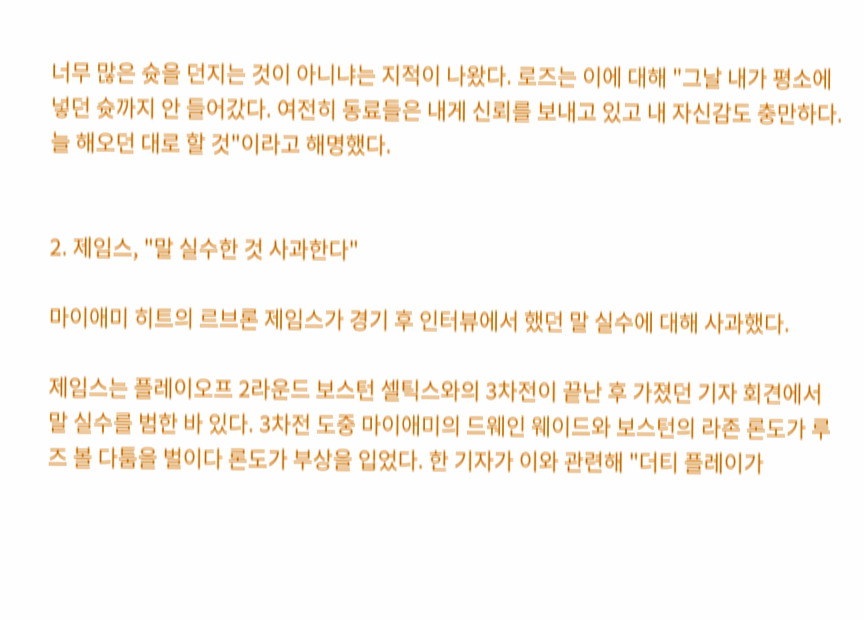너무 많은 슛을 던지는 것이 아니냐는 지적이 나왔다. 로즈는 이에 대해 "그날 내가 평소에 넣던 슛까지 안 들어갔다. 여전히 동료들은 내게 신뢰를 보내고 있고 내 자신감도 충만하다. 늘 해오던 대로 할 것"이라고 해명했다.


2. 제임스, "말 실수한 것 사과한다"

마이애미 히트의 르브론 제임스가 경기 후 인터뷰에서 했던 말 실수에 대해 사과했다.

제임스는 플레이오프 2라운드 보스턴 셀틱스와의 3차전이 끝난 후 가졌던 기자 회견에서 말 실수를 범한 바 있다. 3차전 도중 마이애미의 드웨인 웨이드와 보스턴의 라존 론도가 루즈 볼 다툼을 벌이다 론도가 부상을 입었다. 한 기자가 이와 관련해 "더티 플레이가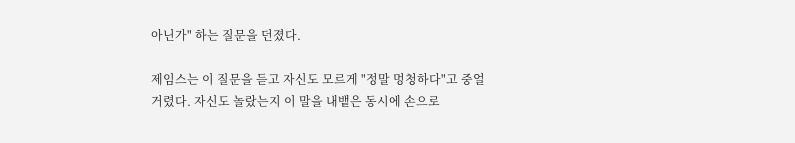아닌가" 하는 질문을 던졌다.

제임스는 이 질문을 듣고 자신도 모르게 "정말 멍청하다"고 중얼거렸다. 자신도 놀랐는지 이 말을 내뱉은 동시에 손으로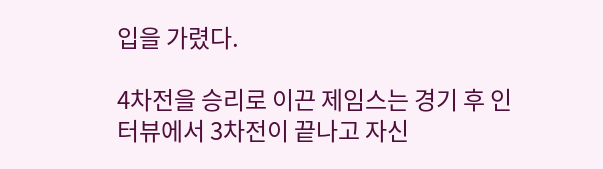입을 가렸다.

4차전을 승리로 이끈 제임스는 경기 후 인터뷰에서 3차전이 끝나고 자신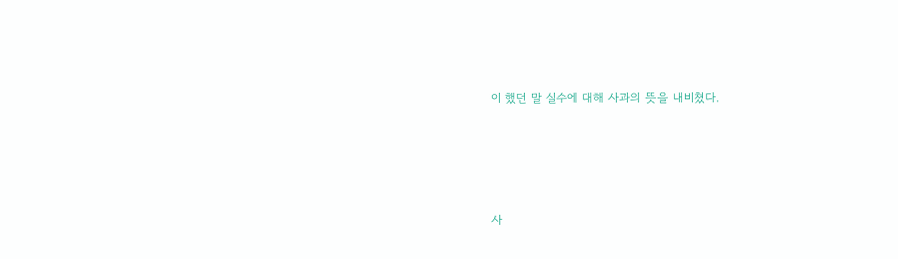이 했던 말 실수에 대해 사과의 뜻을 내비쳤다.




사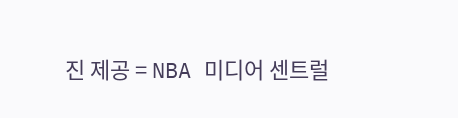진 제공 = NBA 미디어 센트럴